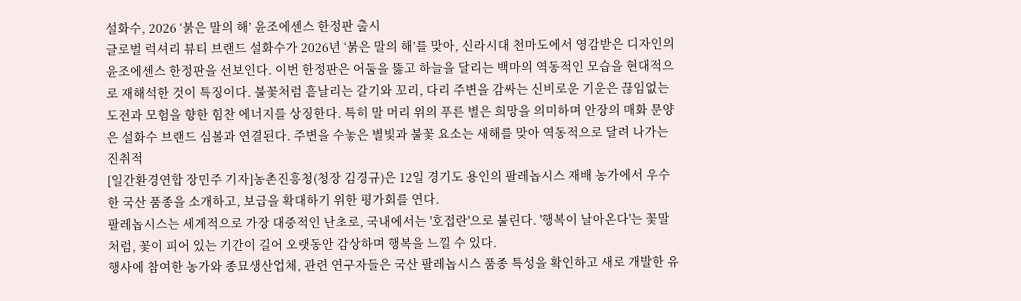설화수, 2026 ‘붉은 말의 해’ 윤조에센스 한정판 출시
글로벌 럭셔리 뷰티 브랜드 설화수가 2026년 ‘붉은 말의 해’를 맞아, 신라시대 천마도에서 영감받은 디자인의 윤조에센스 한정판을 선보인다. 이번 한정판은 어둠을 뚫고 하늘을 달리는 백마의 역동적인 모습을 현대적으로 재해석한 것이 특징이다. 불꽃처럼 흩날리는 갈기와 꼬리, 다리 주변을 감싸는 신비로운 기운은 끊임없는 도전과 모험을 향한 힘찬 에너지를 상징한다. 특히 말 머리 위의 푸른 별은 희망을 의미하며 안장의 매화 문양은 설화수 브랜드 심볼과 연결된다. 주변을 수놓은 별빛과 불꽃 요소는 새해를 맞아 역동적으로 달려 나가는 진취적
[일간환경연합 장민주 기자]농촌진흥청(청장 김경규)은 12일 경기도 용인의 팔레놉시스 재배 농가에서 우수한 국산 품종을 소개하고, 보급을 확대하기 위한 평가회를 연다.
팔레놉시스는 세계적으로 가장 대중적인 난초로, 국내에서는 '호접란'으로 불린다. '행복이 날아온다'는 꽃말처럼, 꽃이 피어 있는 기간이 길어 오랫동안 감상하며 행복을 느낄 수 있다.
행사에 참여한 농가와 종묘생산업체, 관련 연구자들은 국산 팔레놉시스 품종 특성을 확인하고 새로 개발한 유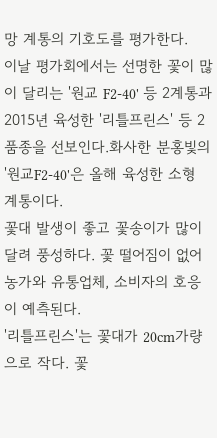망 계통의 기호도를 평가한다.
이날 평가회에서는 선명한 꽃이 많이 달리는 '원교 F2-40' 등 2계통과 2015년 육성한 '리틀프린스' 등 2품종을 선보인다.화사한 분홍빛의 '원교F2-40'은 올해 육성한 소형 계통이다.
꽃대 발생이 좋고 꽃송이가 많이 달려 풍성하다. 꽃 떨어짐이 없어 농가와 유통업체, 소비자의 호응이 예측된다.
'리틀프린스'는 꽃대가 20cm가량으로 작다. 꽃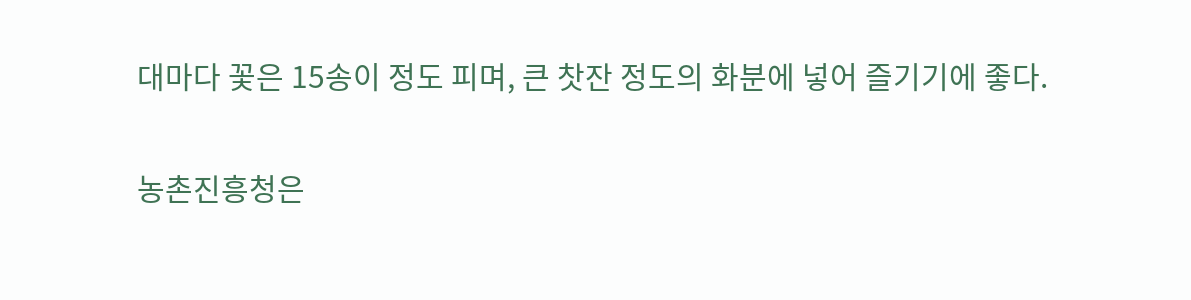대마다 꽃은 15송이 정도 피며, 큰 찻잔 정도의 화분에 넣어 즐기기에 좋다.

농촌진흥청은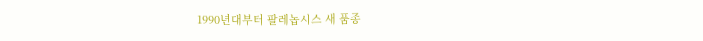1990년대부터 팔레놉시스 새 품종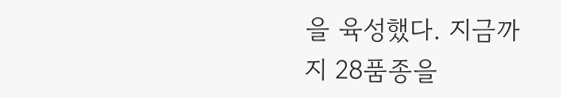을 육성했다. 지금까지 28품종을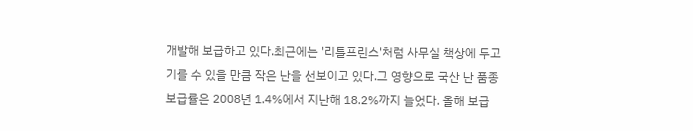개발해 보급하고 있다.최근에는 '리틀프린스'처럼 사무실 책상에 두고 기를 수 있을 만큼 작은 난을 선보이고 있다.그 영향으로 국산 난 품종 보급률은 2008년 1.4%에서 지난해 18.2%까지 늘었다. 올해 보급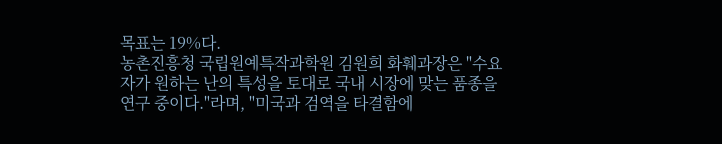목표는 19%다.
농촌진흥청 국립원예특작과학원 김원희 화훼과장은 "수요자가 원하는 난의 특성을 토대로 국내 시장에 맞는 품종을 연구 중이다."라며, "미국과 검역을 타결함에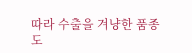따라 수출을 겨냥한 품종도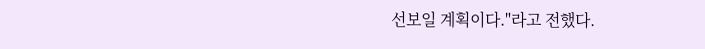선보일 계획이다."라고 전했다.